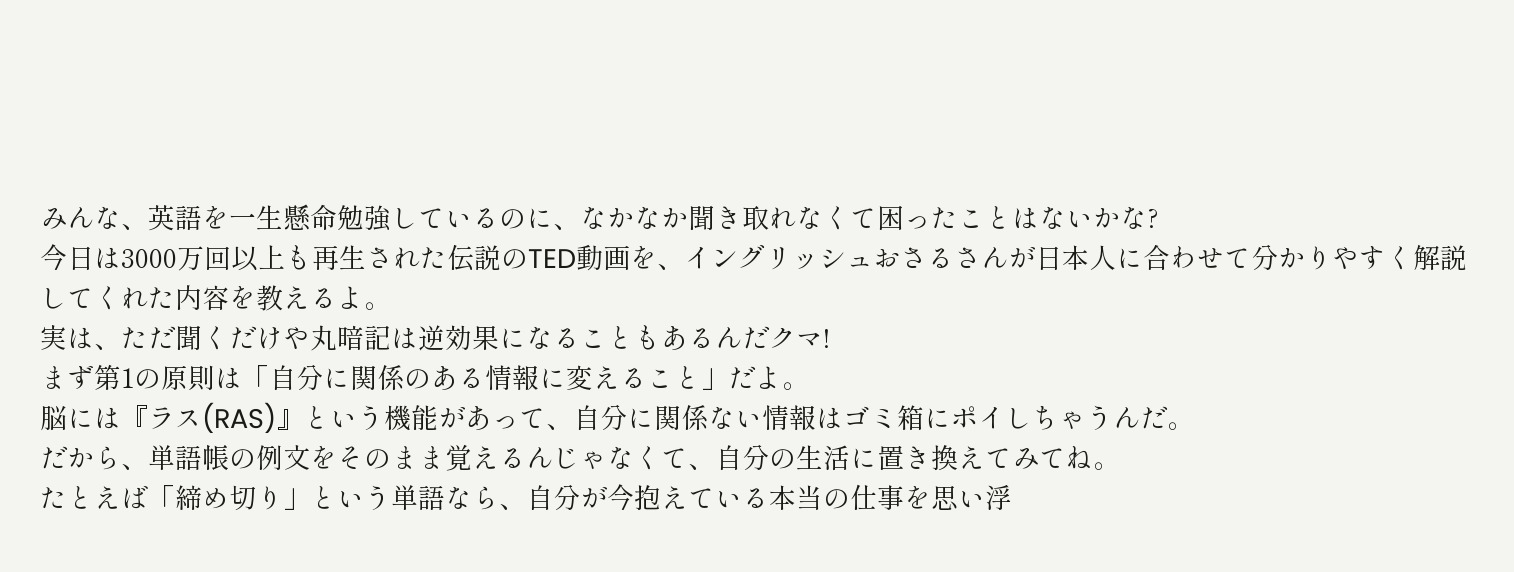みんな、英語を一生懸命勉強しているのに、なかなか聞き取れなくて困ったことはないかな?
今日は3000万回以上も再生された伝説のTED動画を、イングリッシュおさるさんが日本人に合わせて分かりやすく解説してくれた内容を教えるよ。
実は、ただ聞くだけや丸暗記は逆効果になることもあるんだクマ!
まず第1の原則は「自分に関係のある情報に変えること」だよ。
脳には『ラス(RAS)』という機能があって、自分に関係ない情報はゴミ箱にポイしちゃうんだ。
だから、単語帳の例文をそのまま覚えるんじゃなくて、自分の生活に置き換えてみてね。
たとえば「締め切り」という単語なら、自分が今抱えている本当の仕事を思い浮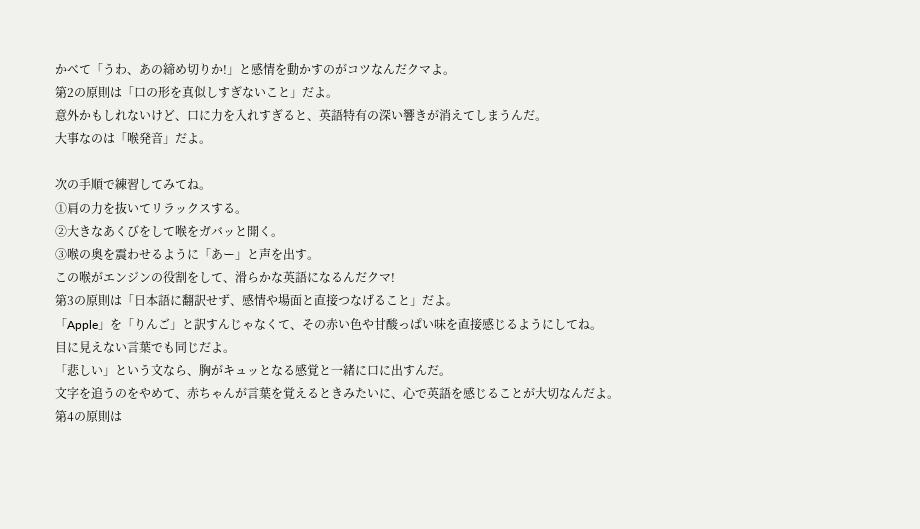かべて「うわ、あの締め切りか!」と感情を動かすのがコツなんだクマよ。
第2の原則は「口の形を真似しすぎないこと」だよ。
意外かもしれないけど、口に力を入れすぎると、英語特有の深い響きが消えてしまうんだ。
大事なのは「喉発音」だよ。

次の手順で練習してみてね。
①肩の力を抜いてリラックスする。
②大きなあくびをして喉をガバッと開く。
③喉の奥を震わせるように「あー」と声を出す。
この喉がエンジンの役割をして、滑らかな英語になるんだクマ!
第3の原則は「日本語に翻訳せず、感情や場面と直接つなげること」だよ。
「Apple」を「りんご」と訳すんじゃなくて、その赤い色や甘酸っぱい味を直接感じるようにしてね。
目に見えない言葉でも同じだよ。
「悲しい」という文なら、胸がキュッとなる感覚と一緒に口に出すんだ。
文字を追うのをやめて、赤ちゃんが言葉を覚えるときみたいに、心で英語を感じることが大切なんだよ。
第4の原則は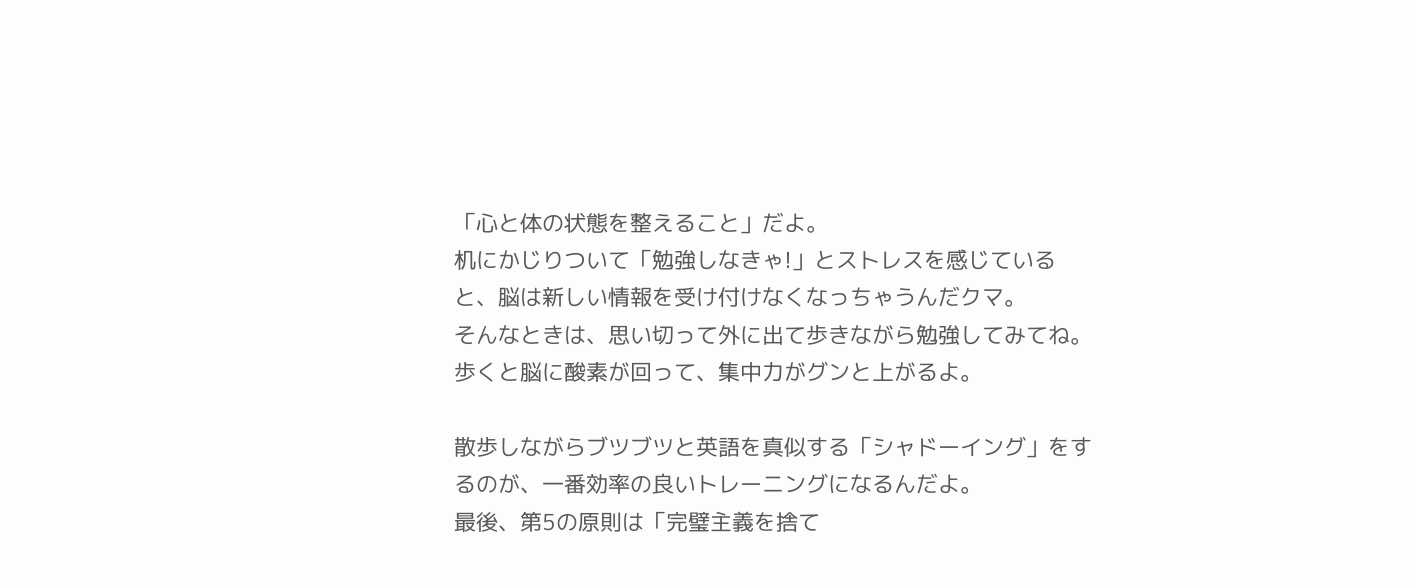「心と体の状態を整えること」だよ。
机にかじりついて「勉強しなきゃ!」とストレスを感じていると、脳は新しい情報を受け付けなくなっちゃうんだクマ。
そんなときは、思い切って外に出て歩きながら勉強してみてね。
歩くと脳に酸素が回って、集中力がグンと上がるよ。

散歩しながらブツブツと英語を真似する「シャドーイング」をするのが、一番効率の良いトレーニングになるんだよ。
最後、第5の原則は「完璧主義を捨て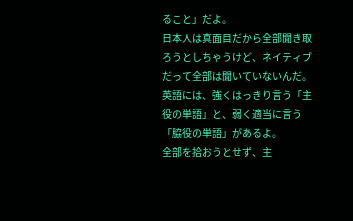ること」だよ。
日本人は真面目だから全部聞き取ろうとしちゃうけど、ネイティブだって全部は聞いていないんだ。
英語には、強くはっきり言う「主役の単語」と、弱く適当に言う「脇役の単語」があるよ。
全部を拾おうとせず、主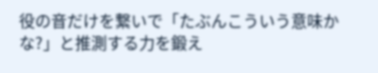役の音だけを繋いで「たぶんこういう意味かな?」と推測する力を鍛え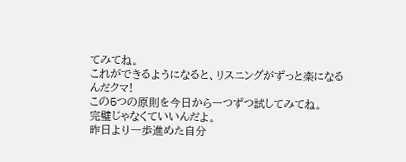てみてね。
これができるようになると、リスニングがずっと楽になるんだクマ!
この5つの原則を今日から一つずつ試してみてね。
完璧じゃなくていいんだよ。
昨日より一歩進めた自分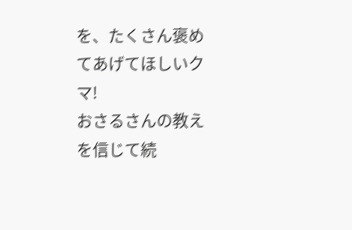を、たくさん褒めてあげてほしいクマ!
おさるさんの教えを信じて続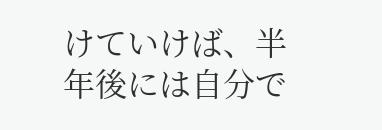けていけば、半年後には自分で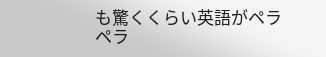も驚くくらい英語がペラペラ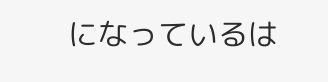になっているは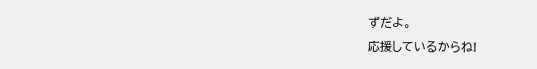ずだよ。
応援しているからね!